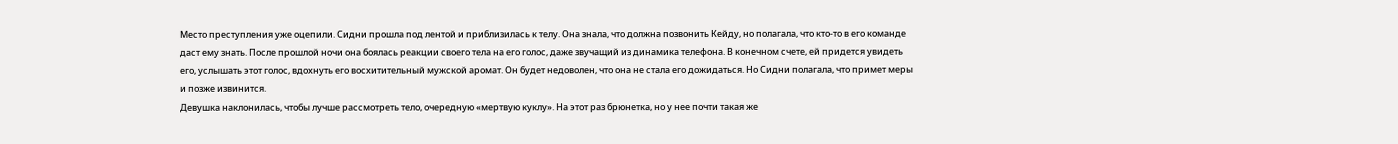Место преступления уже оцепили. Сидни прошла под лентой и приблизилась к телу. Она знала, что должна позвонить Кейду, но полагала, что кто-то в его команде даст ему знать. После прошлой ночи она боялась реакции своего тела на его голос, даже звучащий из динамика телефона. В конечном счете, ей придется увидеть его, услышать этот голос, вдохнуть его восхитительный мужской аромат. Он будет недоволен, что она не стала его дожидаться. Но Сидни полагала, что примет меры и позже извинится.
Девушка наклонилась, чтобы лучше рассмотреть тело, очередную «мертвую куклу». На этот раз брюнетка, но у нее почти такая же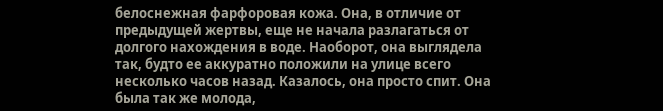белоснежная фарфоровая кожа. Она, в отличие от предыдущей жертвы, еще не начала разлагаться от долгого нахождения в воде. Наоборот, она выглядела так, будто ее аккуратно положили на улице всего несколько часов назад. Казалось, она просто спит. Она была так же молода,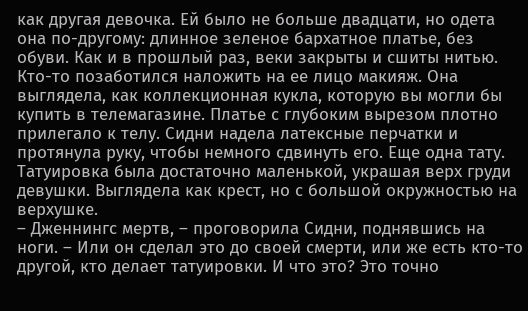как другая девочка. Ей было не больше двадцати, но одета она по-другому: длинное зеленое бархатное платье, без обуви. Как и в прошлый раз, веки закрыты и сшиты нитью. Кто-то позаботился наложить на ее лицо макияж. Она выглядела, как коллекционная кукла, которую вы могли бы купить в телемагазине. Платье с глубоким вырезом плотно прилегало к телу. Сидни надела латексные перчатки и протянула руку, чтобы немного сдвинуть его. Еще одна тату.
Татуировка была достаточно маленькой, украшая верх груди девушки. Выглядела как крест, но с большой окружностью на верхушке.
– Дженнингс мертв, – проговорила Сидни, поднявшись на ноги. – Или он сделал это до своей смерти, или же есть кто-то другой, кто делает татуировки. И что это? Это точно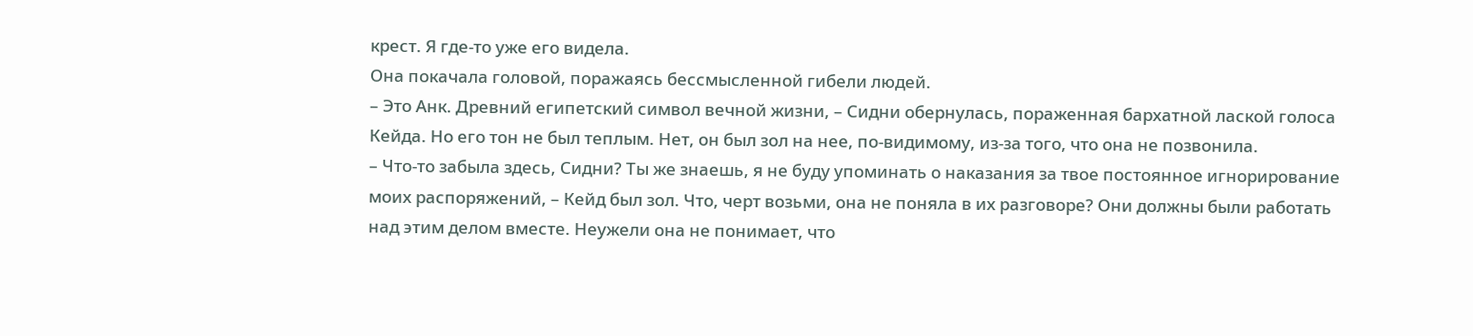крест. Я где-то уже его видела.
Она покачала головой, поражаясь бессмысленной гибели людей.
– Это Анк. Древний египетский символ вечной жизни, – Сидни обернулась, пораженная бархатной лаской голоса Кейда. Но его тон не был теплым. Нет, он был зол на нее, по-видимому, из-за того, что она не позвонила.
– Что-то забыла здесь, Сидни? Ты же знаешь, я не буду упоминать о наказания за твое постоянное игнорирование моих распоряжений, – Кейд был зол. Что, черт возьми, она не поняла в их разговоре? Они должны были работать над этим делом вместе. Неужели она не понимает, что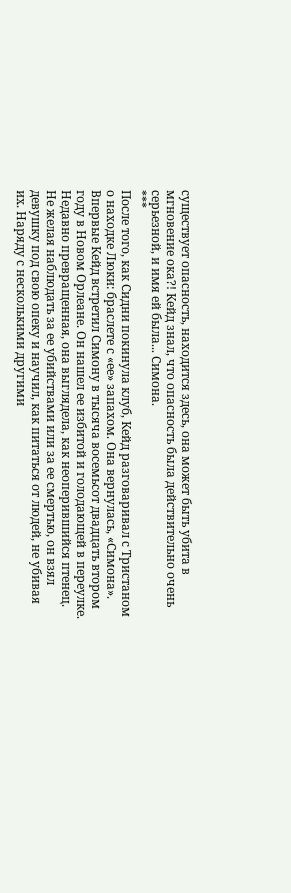существует опасность, находится здесь, она может быть убита в мгновение ока?! Кейд знал, что опасность была действительно очень серьезной, и имя ей была... Симона.
***
После того, как Сидни покинула клуб, Кейд разговаривал с Тристаном о находке Люки: браслете с «ее» запахом. Она вернулась, «Симона». Впервые Кейд встретил Симону в тысяча восемьсот двадцать втором году в Новом Орлеане. Он нашел ее избитой и голодающей в переулке. Недавно превращенная, она выглядела, как неоперившийся птенец. Не желая наблюдать за ее убийствами или за ее смертью, он взял девушку под свою опеку и научил, как питаться от людей, не убивая их. Наряду с несколькими другими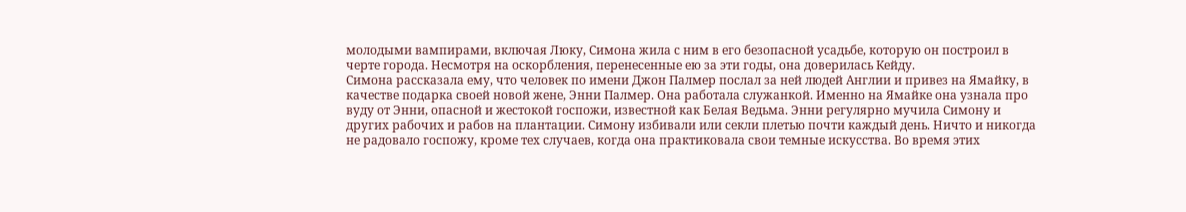молодыми вампирами, включая Люку, Симона жила с ним в его безопасной усадьбе, которую он построил в черте города. Несмотря на оскорбления, перенесенные ею за эти годы, она доверилась Кейду.
Симона рассказала ему, что человек по имени Джон Палмер послал за ней людей Англии и привез на Ямайку, в качестве подарка своей новой жене, Энни Палмер. Она работала служанкой. Именно на Ямайке она узнала про вуду от Энни, опасной и жестокой госпожи, известной как Белая Ведьма. Энни регулярно мучила Симону и других рабочих и рабов на плантации. Симону избивали или секли плетью почти каждый день. Ничто и никогда не радовало госпожу, кроме тех случаев, когда она практиковала свои темные искусства. Во время этих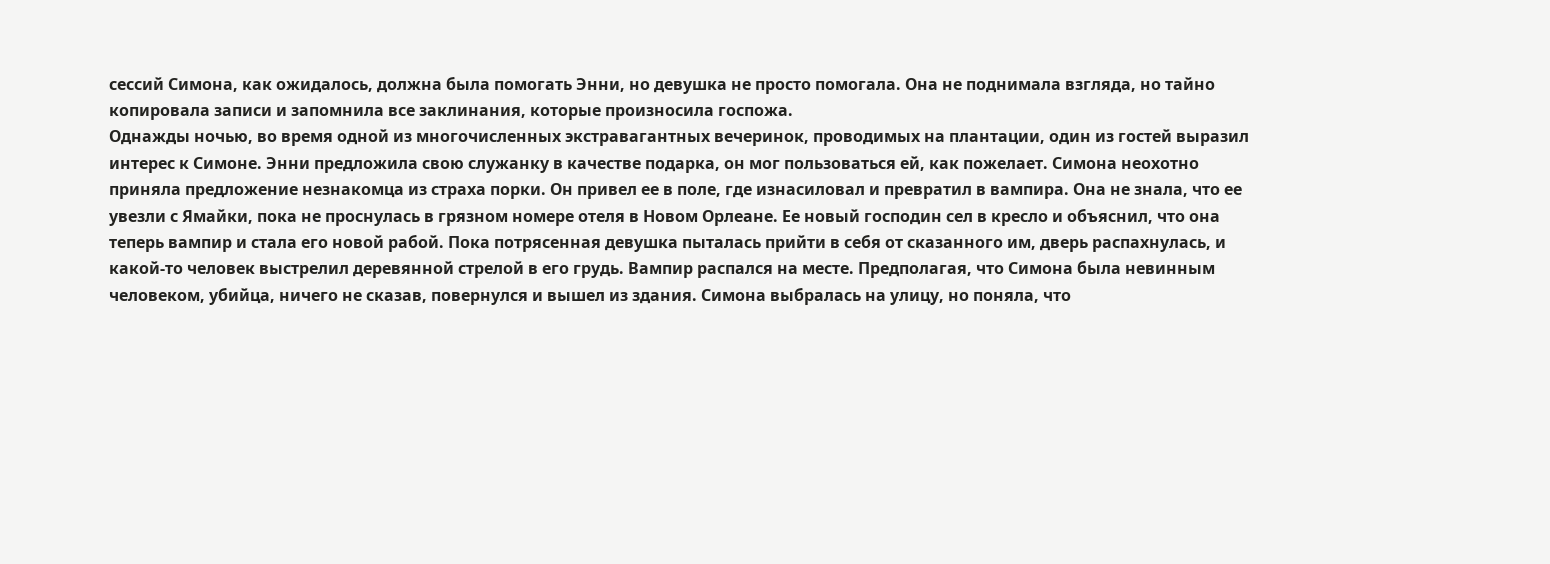сессий Симона, как ожидалось, должна была помогать Энни, но девушка не просто помогала. Она не поднимала взгляда, но тайно копировала записи и запомнила все заклинания, которые произносила госпожа.
Однажды ночью, во время одной из многочисленных экстравагантных вечеринок, проводимых на плантации, один из гостей выразил интерес к Симоне. Энни предложила свою служанку в качестве подарка, он мог пользоваться ей, как пожелает. Симона неохотно приняла предложение незнакомца из страха порки. Он привел ее в поле, где изнасиловал и превратил в вампира. Она не знала, что ее увезли с Ямайки, пока не проснулась в грязном номере отеля в Новом Орлеане. Ее новый господин сел в кресло и объяснил, что она теперь вампир и стала его новой рабой. Пока потрясенная девушка пыталась прийти в себя от сказанного им, дверь распахнулась, и какой-то человек выстрелил деревянной стрелой в его грудь. Вампир распался на месте. Предполагая, что Симона была невинным человеком, убийца, ничего не сказав, повернулся и вышел из здания. Симона выбралась на улицу, но поняла, что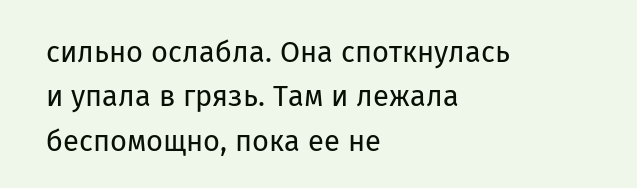сильно ослабла. Она споткнулась и упала в грязь. Там и лежала беспомощно, пока ее не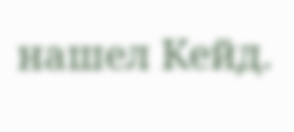нашел Кейд.